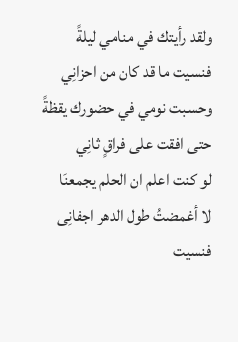ولقد رأيتك في منامي ليلةً
فنسيت ما قد كان من احزانِي
وحسبت نومي في حضورك يقظةً
حتى افقت على فراقٍ ثانِي
لو كنت اعلم ان الحلم يجمعنَا
لا أغمضتُ طول الدهر اجفانِى
فنسيت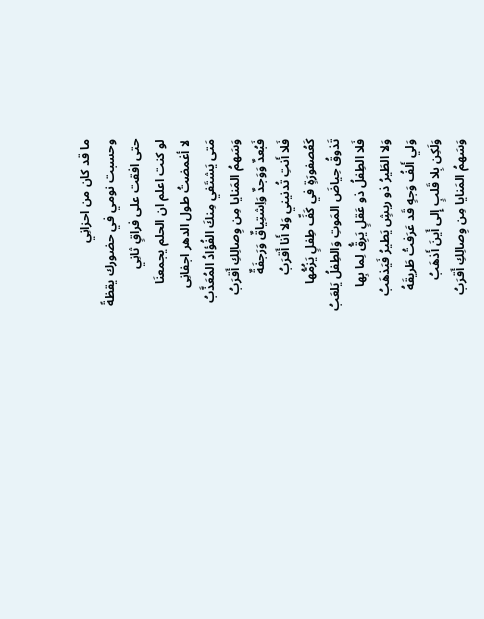ما قد كان من احزانِي
وحسبت نومي في حضورك يقظةً
حتى افقت على فراقٍ ثانِي
لو كنت اعلم ان الحلم يجمعنَا
لا أغمضتُ طول الدهر اجفانِى
مَتى يَشتَفي مِنكَ الفُؤادُ المُعَذَّبُ
وَسَهمُ المَنايا مِن وِصالِكِ أَقرَبُ
فَبُعدٌ وَوَجدٌ وَاِشتِياقٌ وَرَجفَةٌ
فَلا أَنتِ تُدنيني وَلا أَنا أَقرَبُ
كَعُصفورَةٍ في كَفِّ طِفلٍ يَزُمُّها
تَذوقُ حِياضَ المَوتِ وَالطِفلُ يَلعَبُ
فَلا الطِفلُ ذو عَقلٍ يَرِقُّ لِما بِها
وَلا الطَيرُ ذو ريشٍ يَطيرُ فَيَذهَبُ
وَلي أَلفُ وَجهٍ قَد عَرَفتُ طَريقَهُ
وَلَكِن بِلا قَلبٍ إِلى أَينَ أَذهَبُ
وَسَهمُ المَنايا مِن وِصالِكِ أَقرَبُ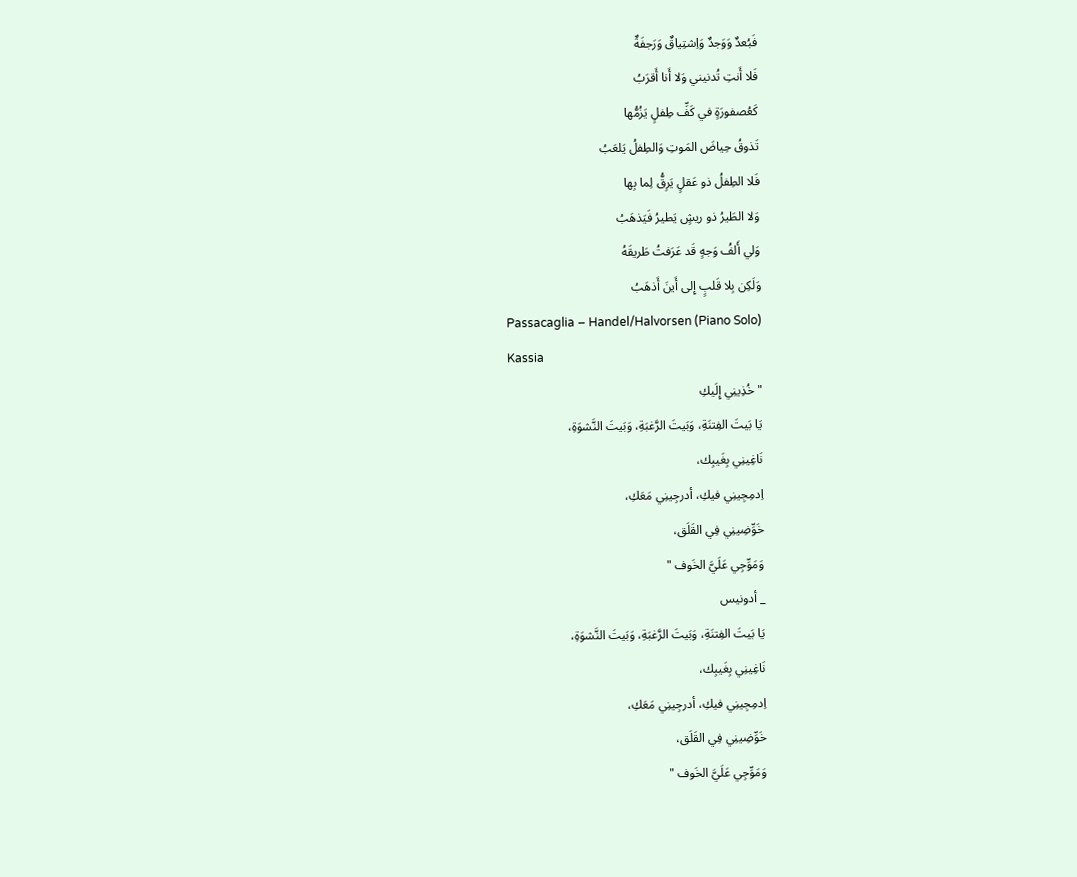فَبُعدٌ وَوَجدٌ وَاِشتِياقٌ وَرَجفَةٌ
فَلا أَنتِ تُدنيني وَلا أَنا أَقرَبُ
كَعُصفورَةٍ في كَفِّ طِفلٍ يَزُمُّها
تَذوقُ حِياضَ المَوتِ وَالطِفلُ يَلعَبُ
فَلا الطِفلُ ذو عَقلٍ يَرِقُّ لِما بِها
وَلا الطَيرُ ذو ريشٍ يَطيرُ فَيَذهَبُ
وَلي أَلفُ وَجهٍ قَد عَرَفتُ طَريقَهُ
وَلَكِن بِلا قَلبٍ إِلى أَينَ أَذهَبُ
Passacaglia – Handel/Halvorsen (Piano Solo)
Kassia
" خُذِينِي إِلَيكِ
يَا بَيتَ الفِتنَةِ، وَبَيتَ الرَّغبَةِ، وَبَيتَ النَّشوَةِ،
نَاغِينِي بِغَيبِك،
اِدمِجِينِي فيكِ، أدرجِينِي مَعَكِ،
خَوِّضِينِي فِي القَلَق،
وَمَوِّجِي عَلَيَّ الخَوف "
_ أدونيس
يَا بَيتَ الفِتنَةِ، وَبَيتَ الرَّغبَةِ، وَبَيتَ النَّشوَةِ،
نَاغِينِي بِغَيبِك،
اِدمِجِينِي فيكِ، أدرجِينِي مَعَكِ،
خَوِّضِينِي فِي القَلَق،
وَمَوِّجِي عَلَيَّ الخَوف "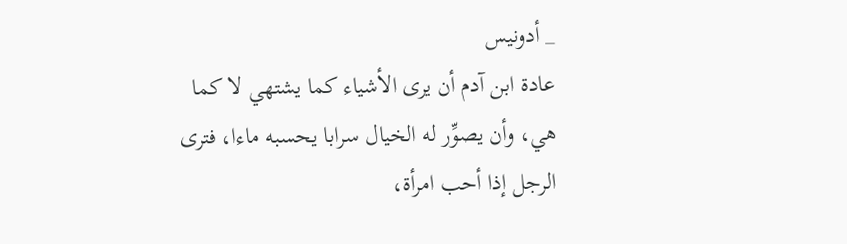_ أدونيس
عادة ابن آدم أن يرى الأشياء كما يشتهي لا كما هي، وأن يصوِّر له الخيال سرابا يحسبه ماءا، فترى الرجل إذا أحب امرأة،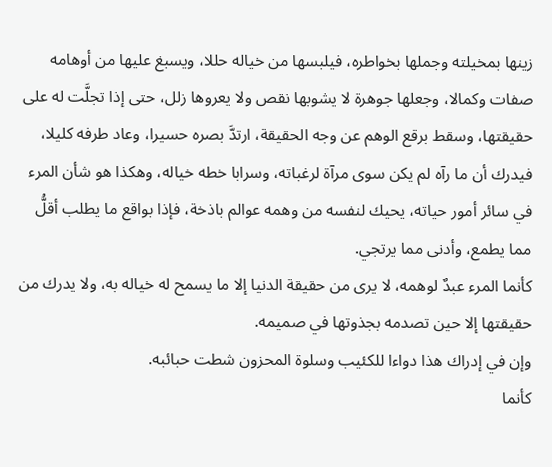زينها بمخيلته وجملها بخواطره، فيلبسها من خياله حللا، ويسبغ عليها من أوهامه صفات وكمالا، وجعلها جوهرة لا يشوبها نقص ولا يعروها زلل، حتى إذا تجلَّت له على حقيقتها، وسقط برقع الوهم عن وجه الحقيقة، ارتدَّ بصره حسيرا، وعاد طرفه كليلا، فيدرك أن ما رآه لم يكن سوى مرآة لرغباته، وسرابا خطه خياله، وهكذا هو شأن المرء في سائر أمور حياته، يحيك لنفسه من وهمه عوالم باذخة، فإذا بواقع ما يطلب أقلُّ مما يطمع، وأدنى مما يرتجي.
كأنما المرء عبدٌ لوهمه، لا يرى من حقيقة الدنيا إلا ما يسمح له خياله به، ولا يدرك من حقيقتها إلا حين تصدمه بجذوتها في صميمه.
وإن في إدراك هذا دواءا للكئيب وسلوة المحزون شطت حبائبه.
كأنما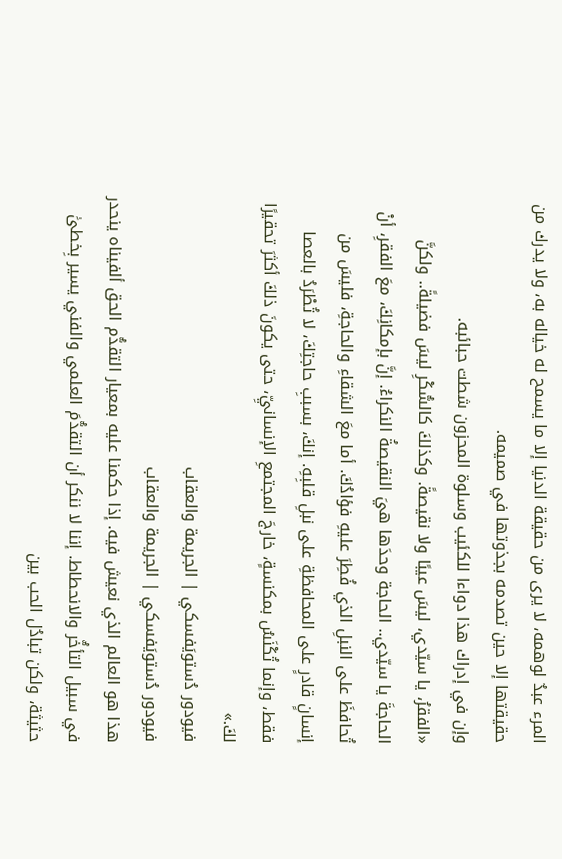المرء عبدٌ لوهمه، لا يرى من حقيقة الدنيا إلا ما يسمح له خياله به، ولا يدرك من حقيقتها إلا حين تصدمه بجذوتها في صميمه.
وإن في إدراك هذا دواءا للكئيب وسلوة المحزون شطت حبائبه.
«الفقرُ، يا سيّدي، ليسَ عيبًا ولا نقيصةً. وكذلكَ كالسُّكْرِ ليسَ فضيلةً.. ولكنَّ الحاجةَ يا سيّدي.. الحاجة وحدَها هيَ النقيصةُ النكراءُ. إنَّ بإمكانِكَ، معَ الفقرِ، أنْ تُحافظَ على النبلِ الذي فُطِرَ عليهِ فؤادُكَ. أما معَ الشقاءِ والحاجةِ، فليسَ من إنسانٍ قادرٍ على المحافظةِ على نبلِ قلبِهِ. إنكَ، بسببِ حاجتِكَ، لا تُطْرَدُ بالعصا فقط، وإنما تُكْنَسُ بمكنسةٍ، خارجَ المجتمعِ الإنسانيِّ، حتى يكونَ ذلكَ أكثرَ تحقيرًا لكَ.»
فيودور دُستويَفسكي | الجريمة والعقاب
فيودور دُستويَفسكي | الجريمة والعقاب
هذا هو العالم الذي نعيش فيه. إذا حكمنا عليه بمعيار التقدُّم الحق ألفيناه ينحدر في سبيل التأخُّر والانحطاط. إننا لا ننكر أن التقدُّمَ العلمي والفني يسير بِخطىَٰ حثيثة، ولكن تبادُل الحب بين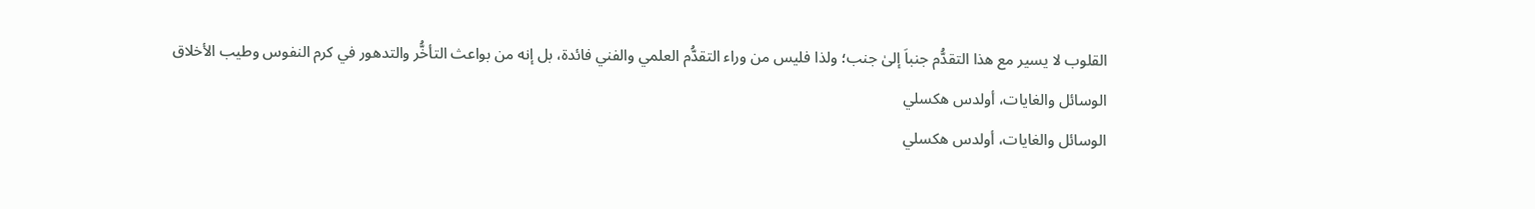القلوب لا يسير مع هذا التقدُّم جنباَ إلىٰ جنب؛ ولذا فليس من وراء التقدُّم العلمي والفني فائدة، بل إنه من بواعث التأخُّر والتدهور في كرم النفوس وطيب الأخلاق
الوسائل والغايات، أولدس هكسلي
الوسائل والغايات، أولدس هكسلي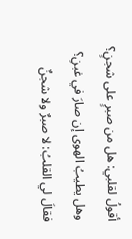أقولُ لقلبي: هل من صبرٍ على شجنٍ؟
وهل يطيبُ الهوى إن صارَ في غبنِ؟
فقالَ لي القلبُ: لا صبرٌ ولا شجنٌ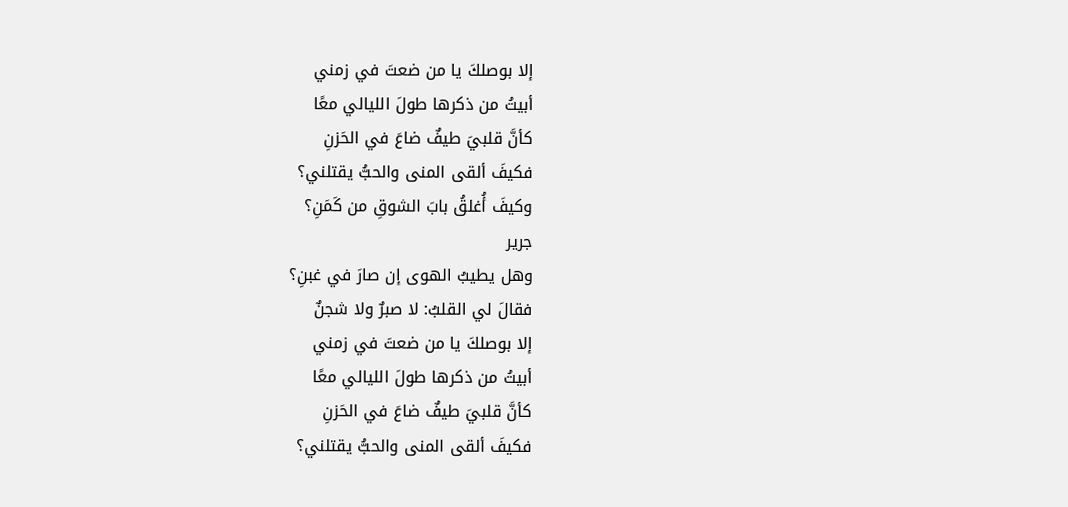إلا بوصلكَ يا من ضعتَ في زمني
أبيتُ من ذكرها طولَ الليالي معًا
كأنَّ قلبيَ طيفٌ ضاعَ في الحَزنِ
فكيفَ ألقى المنى والحبُّ يقتلني؟
وكيفَ أُغلقُ بابَ الشوقِ من كَمَنِ؟
جرير
وهل يطيبُ الهوى إن صارَ في غبنِ؟
فقالَ لي القلبُ: لا صبرٌ ولا شجنٌ
إلا بوصلكَ يا من ضعتَ في زمني
أبيتُ من ذكرها طولَ الليالي معًا
كأنَّ قلبيَ طيفٌ ضاعَ في الحَزنِ
فكيفَ ألقى المنى والحبُّ يقتلني؟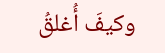وكيفَ أُغلقُ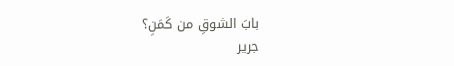بابَ الشوقِ من كَمَنِ؟
جرير